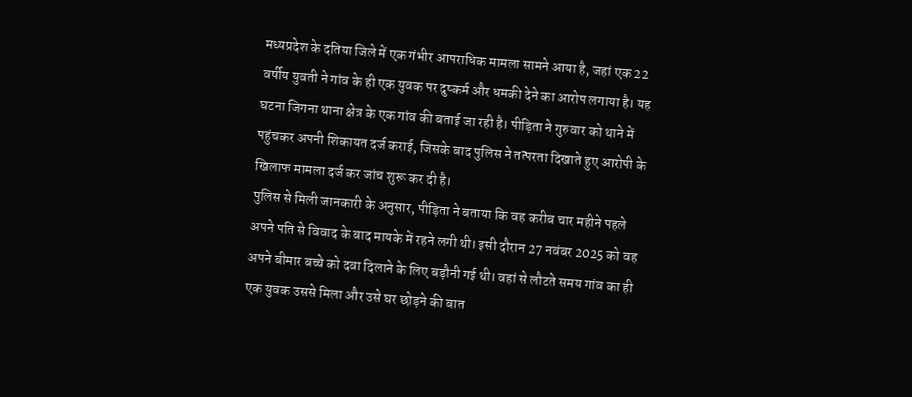मध्यप्रदेश के दतिया जिले में एक गंभीर आपराधिक मामला सामने आया है, जहां एक 22 वर्षीय युवती ने गांव के ही एक युवक पर दुष्कर्म और धमकी देने का आरोप लगाया है। यह घटना जिगना थाना क्षेत्र के एक गांव की बताई जा रही है। पीड़िता ने गुरुवार को थाने में पहुंचकर अपनी शिकायत दर्ज कराई, जिसके बाद पुलिस ने तत्परता दिखाते हुए आरोपी के खिलाफ मामला दर्ज कर जांच शुरू कर दी है।
पुलिस से मिली जानकारी के अनुसार, पीड़िता ने बताया कि वह करीब चार महीने पहले अपने पति से विवाद के बाद मायके में रहने लगी थी। इसी दौरान 27 नवंबर 2025 को वह अपने बीमार बच्चे को दवा दिलाने के लिए बड़ौनी गई थी। वहां से लौटते समय गांव का ही एक युवक उससे मिला और उसे घर छोड़ने की बात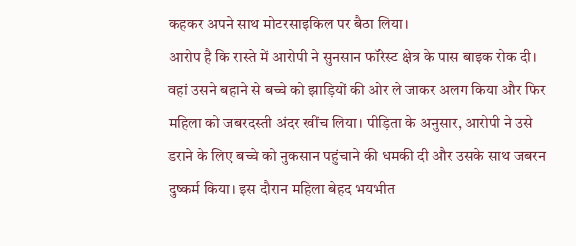कहकर अपने साथ मोटरसाइकिल पर बैठा लिया।
आरोप है कि रास्ते में आरोपी ने सुनसान फॉरेस्ट क्षेत्र के पास बाइक रोक दी। वहां उसने बहाने से बच्चे को झाड़ियों की ओर ले जाकर अलग किया और फिर महिला को जबरदस्ती अंदर खींच लिया। पीड़िता के अनुसार, आरोपी ने उसे डराने के लिए बच्चे को नुकसान पहुंचाने की धमकी दी और उसके साथ जबरन दुष्कर्म किया। इस दौरान महिला बेहद भयभीत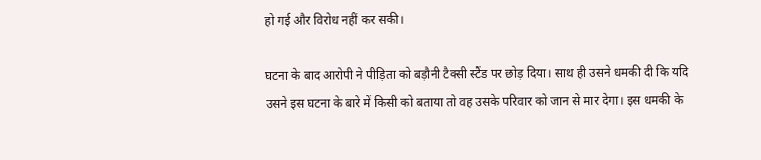हो गई और विरोध नहीं कर सकी।

घटना के बाद आरोपी ने पीड़िता को बड़ौनी टैक्सी स्टैंड पर छोड़ दिया। साथ ही उसने धमकी दी कि यदि उसने इस घटना के बारे में किसी को बताया तो वह उसके परिवार को जान से मार देगा। इस धमकी के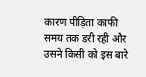कारण पीड़िता काफी समय तक डरी रही और उसने किसी को इस बारे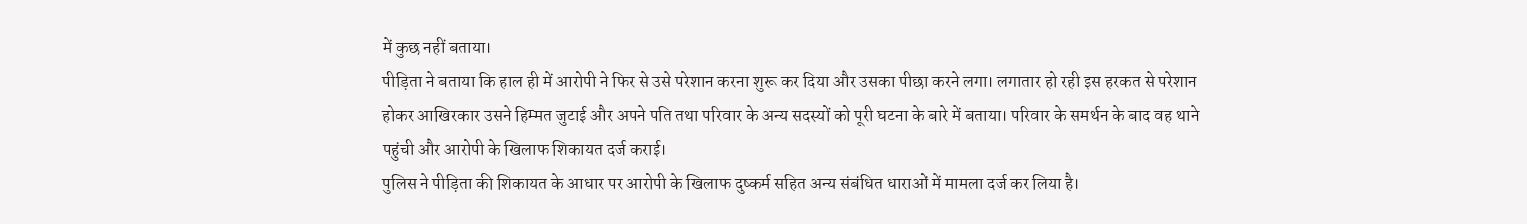में कुछ नहीं बताया।
पीड़िता ने बताया कि हाल ही में आरोपी ने फिर से उसे परेशान करना शुरू कर दिया और उसका पीछा करने लगा। लगातार हो रही इस हरकत से परेशान होकर आखिरकार उसने हिम्मत जुटाई और अपने पति तथा परिवार के अन्य सदस्यों को पूरी घटना के बारे में बताया। परिवार के समर्थन के बाद वह थाने पहुंची और आरोपी के खिलाफ शिकायत दर्ज कराई।
पुलिस ने पीड़िता की शिकायत के आधार पर आरोपी के खिलाफ दुष्कर्म सहित अन्य संबंधित धाराओं में मामला दर्ज कर लिया है।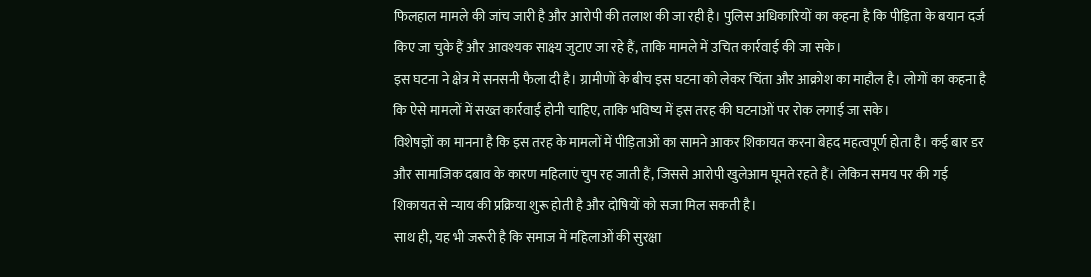फिलहाल मामले की जांच जारी है और आरोपी की तलाश की जा रही है। पुलिस अधिकारियों का कहना है कि पीड़िता के बयान दर्ज किए जा चुके हैं और आवश्यक साक्ष्य जुटाए जा रहे हैं, ताकि मामले में उचित कार्रवाई की जा सके।
इस घटना ने क्षेत्र में सनसनी फैला दी है। ग्रामीणों के बीच इस घटना को लेकर चिंता और आक्रोश का माहौल है। लोगों का कहना है कि ऐसे मामलों में सख्त कार्रवाई होनी चाहिए, ताकि भविष्य में इस तरह की घटनाओं पर रोक लगाई जा सके।
विशेषज्ञों का मानना है कि इस तरह के मामलों में पीड़िताओं का सामने आकर शिकायत करना बेहद महत्वपूर्ण होता है। कई बार डर और सामाजिक दबाव के कारण महिलाएं चुप रह जाती हैं, जिससे आरोपी खुलेआम घूमते रहते हैं। लेकिन समय पर की गई शिकायत से न्याय की प्रक्रिया शुरू होती है और दोषियों को सजा मिल सकती है।
साथ ही, यह भी जरूरी है कि समाज में महिलाओं की सुरक्षा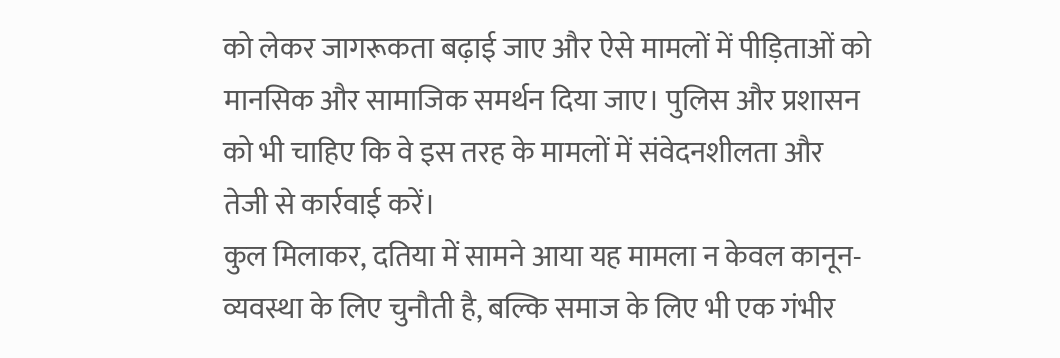को लेकर जागरूकता बढ़ाई जाए और ऐसे मामलों में पीड़िताओं को मानसिक और सामाजिक समर्थन दिया जाए। पुलिस और प्रशासन को भी चाहिए कि वे इस तरह के मामलों में संवेदनशीलता और तेजी से कार्रवाई करें।
कुल मिलाकर, दतिया में सामने आया यह मामला न केवल कानून-व्यवस्था के लिए चुनौती है, बल्कि समाज के लिए भी एक गंभीर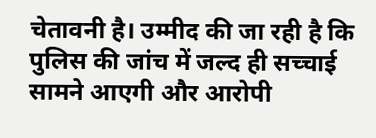चेतावनी है। उम्मीद की जा रही है कि पुलिस की जांच में जल्द ही सच्चाई सामने आएगी और आरोपी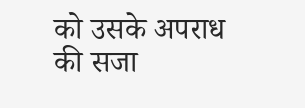को उसके अपराध की सजा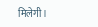मिलेगी।